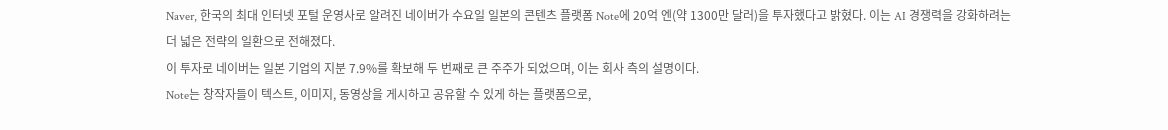Naver, 한국의 최대 인터넷 포털 운영사로 알려진 네이버가 수요일 일본의 콘텐츠 플랫폼 Note에 20억 엔(약 1300만 달러)을 투자했다고 밝혔다. 이는 AI 경쟁력을 강화하려는 더 넓은 전략의 일환으로 전해졌다.
이 투자로 네이버는 일본 기업의 지분 7.9%를 확보해 두 번째로 큰 주주가 되었으며, 이는 회사 측의 설명이다.
Note는 창작자들이 텍스트, 이미지, 동영상을 게시하고 공유할 수 있게 하는 플랫폼으로,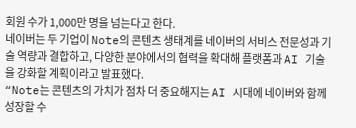회원 수가 1,000만 명을 넘는다고 한다.
네이버는 두 기업이 Note의 콘텐츠 생태계를 네이버의 서비스 전문성과 기술 역량과 결합하고, 다양한 분야에서의 협력을 확대해 플랫폼과 AI 기술을 강화할 계획이라고 발표했다.
“Note는 콘텐츠의 가치가 점차 더 중요해지는 AI 시대에 네이버와 함께 성장할 수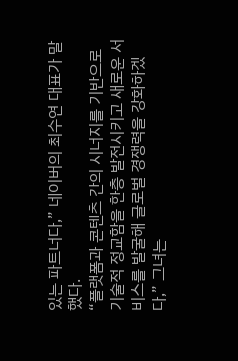있는 파트너다,” 네이버의 최수연 대표가 말했다.
“플랫폼과 콘텐츠 간의 시너지를 기반으로 기술적 정교함을 한층 발전시키고 새로운 서비스를 발굴해 글로벌 경쟁력을 강화하겠다,” 그녀는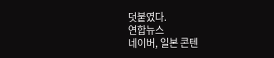덧붙였다.
연합뉴스
네이버, 일본 콘텐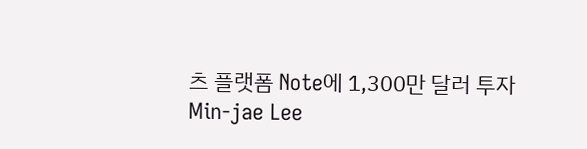츠 플랫폼 Note에 1,300만 달러 투자
Min-jae Lee